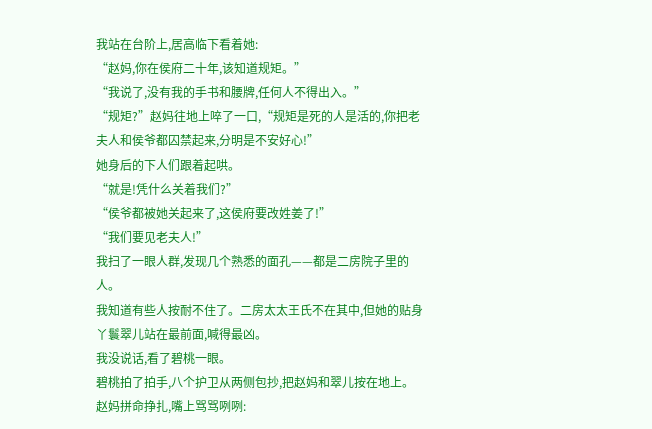我站在台阶上,居高临下看着她:
“赵妈,你在侯府二十年,该知道规矩。”
“我说了,没有我的手书和腰牌,任何人不得出入。”
“规矩?”赵妈往地上啐了一口,“规矩是死的人是活的,你把老夫人和侯爷都囚禁起来,分明是不安好心!”
她身后的下人们跟着起哄。
“就是!凭什么关着我们?”
“侯爷都被她关起来了,这侯府要改姓姜了!”
“我们要见老夫人!”
我扫了一眼人群,发现几个熟悉的面孔——都是二房院子里的人。
我知道有些人按耐不住了。二房太太王氏不在其中,但她的贴身丫鬟翠儿站在最前面,喊得最凶。
我没说话,看了碧桃一眼。
碧桃拍了拍手,八个护卫从两侧包抄,把赵妈和翠儿按在地上。
赵妈拼命挣扎,嘴上骂骂咧咧: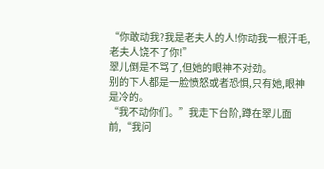“你敢动我?我是老夫人的人!你动我一根汗毛,老夫人饶不了你!”
翠儿倒是不骂了,但她的眼神不对劲。
别的下人都是一脸愤怒或者恐惧,只有她,眼神是冷的。
“我不动你们。”我走下台阶,蹲在翠儿面前,“我问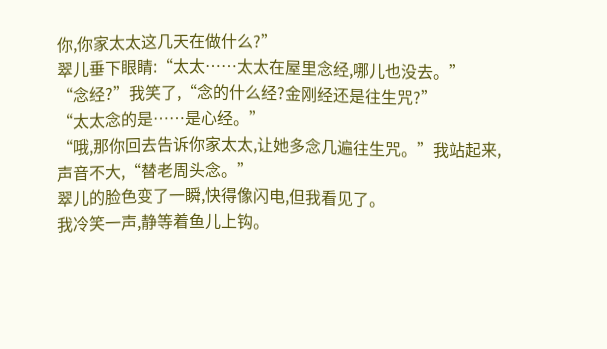你,你家太太这几天在做什么?”
翠儿垂下眼睛:“太太……太太在屋里念经,哪儿也没去。”
“念经?”我笑了,“念的什么经?金刚经还是往生咒?”
“太太念的是……是心经。”
“哦,那你回去告诉你家太太,让她多念几遍往生咒。”我站起来,声音不大,“替老周头念。”
翠儿的脸色变了一瞬,快得像闪电,但我看见了。
我冷笑一声,静等着鱼儿上钩。